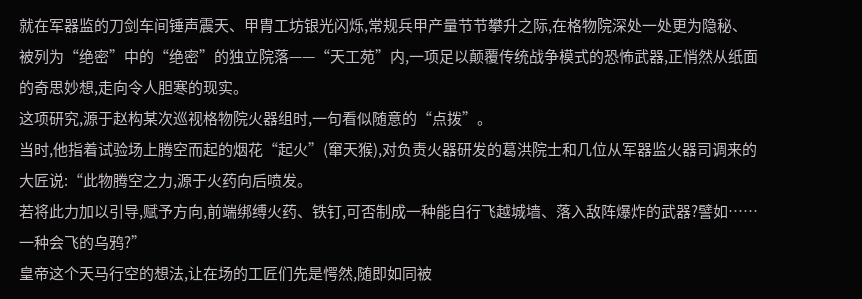就在军器监的刀剑车间锤声震天、甲胄工坊银光闪烁,常规兵甲产量节节攀升之际,在格物院深处一处更为隐秘、被列为“绝密”中的“绝密”的独立院落——“天工苑”内,一项足以颠覆传统战争模式的恐怖武器,正悄然从纸面的奇思妙想,走向令人胆寒的现实。
这项研究,源于赵构某次巡视格物院火器组时,一句看似随意的“点拨”。
当时,他指着试验场上腾空而起的烟花“起火”(窜天猴),对负责火器研发的葛洪院士和几位从军器监火器司调来的大匠说:“此物腾空之力,源于火药向后喷发。
若将此力加以引导,赋予方向,前端绑缚火药、铁钉,可否制成一种能自行飞越城墙、落入敌阵爆炸的武器?譬如……一种会飞的乌鸦?”
皇帝这个天马行空的想法,让在场的工匠们先是愕然,随即如同被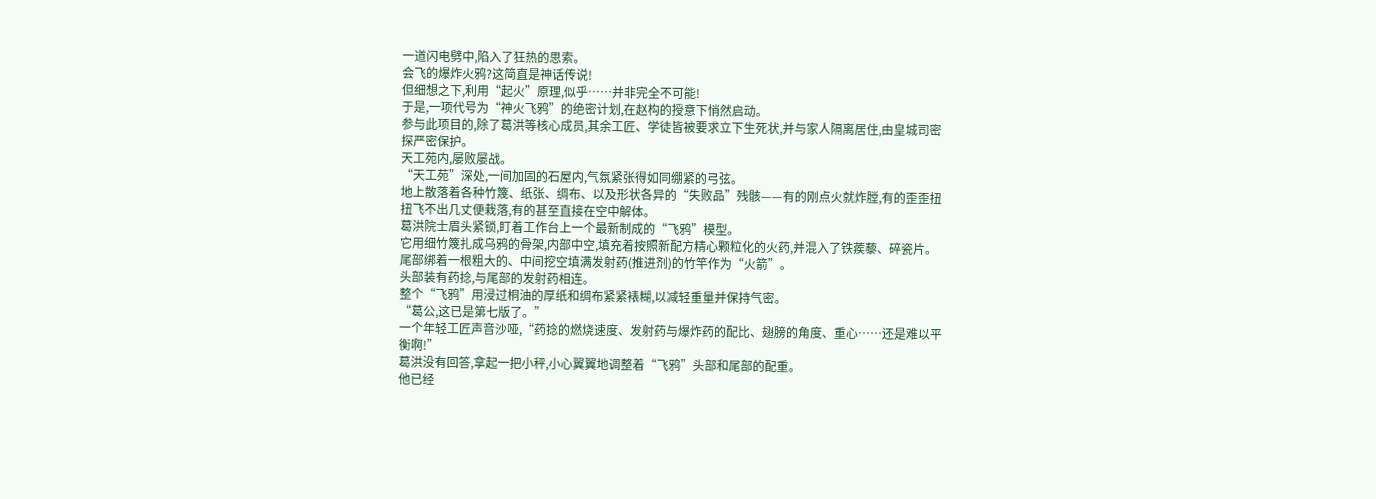一道闪电劈中,陷入了狂热的思索。
会飞的爆炸火鸦?这简直是神话传说!
但细想之下,利用“起火”原理,似乎……并非完全不可能!
于是,一项代号为“神火飞鸦”的绝密计划,在赵构的授意下悄然启动。
参与此项目的,除了葛洪等核心成员,其余工匠、学徒皆被要求立下生死状,并与家人隔离居住,由皇城司密探严密保护。
天工苑内,屡败屡战。
“天工苑”深处,一间加固的石屋内,气氛紧张得如同绷紧的弓弦。
地上散落着各种竹篾、纸张、绸布、以及形状各异的“失败品”残骸——有的刚点火就炸膛,有的歪歪扭扭飞不出几丈便栽落,有的甚至直接在空中解体。
葛洪院士眉头紧锁,盯着工作台上一个最新制成的“飞鸦”模型。
它用细竹篾扎成乌鸦的骨架,内部中空,填充着按照新配方精心颗粒化的火药,并混入了铁蒺藜、碎瓷片。
尾部绑着一根粗大的、中间挖空填满发射药(推进剂)的竹竿作为“火箭”。
头部装有药捻,与尾部的发射药相连。
整个“飞鸦”用浸过桐油的厚纸和绸布紧紧裱糊,以减轻重量并保持气密。
“葛公,这已是第七版了。”
一个年轻工匠声音沙哑,“药捻的燃烧速度、发射药与爆炸药的配比、翅膀的角度、重心……还是难以平衡啊!”
葛洪没有回答,拿起一把小秤,小心翼翼地调整着“飞鸦”头部和尾部的配重。
他已经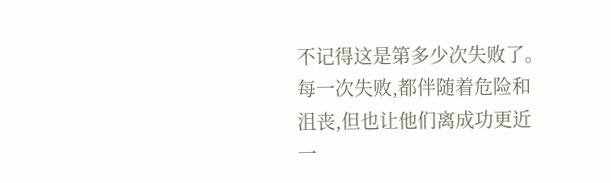不记得这是第多少次失败了。
每一次失败,都伴随着危险和沮丧,但也让他们离成功更近一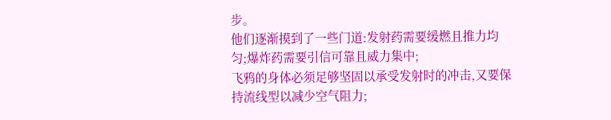步。
他们逐渐摸到了一些门道:发射药需要缓燃且推力均匀;爆炸药需要引信可靠且威力集中;
飞鸦的身体必须足够坚固以承受发射时的冲击,又要保持流线型以减少空气阻力;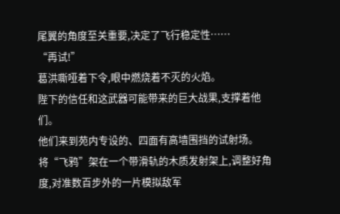尾翼的角度至关重要,决定了飞行稳定性……
“再试!”
葛洪嘶哑着下令,眼中燃烧着不灭的火焰。
陛下的信任和这武器可能带来的巨大战果,支撑着他们。
他们来到苑内专设的、四面有高墙围挡的试射场。
将“飞鸦”架在一个带滑轨的木质发射架上,调整好角度,对准数百步外的一片模拟敌军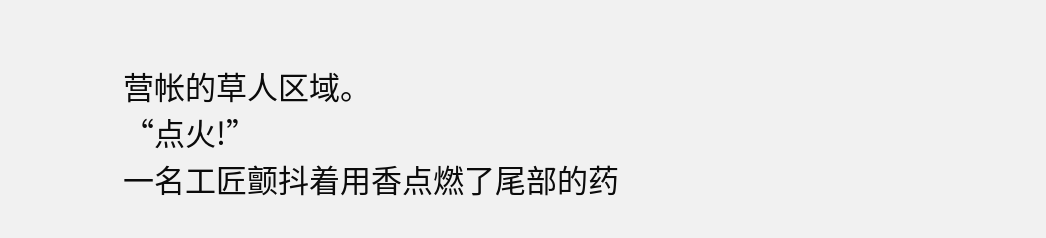营帐的草人区域。
“点火!”
一名工匠颤抖着用香点燃了尾部的药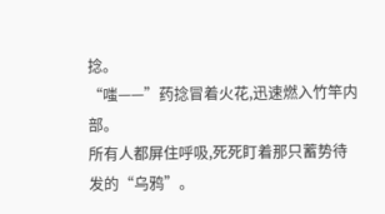捻。
“嗤——”药捻冒着火花,迅速燃入竹竿内部。
所有人都屏住呼吸,死死盯着那只蓄势待发的“乌鸦”。